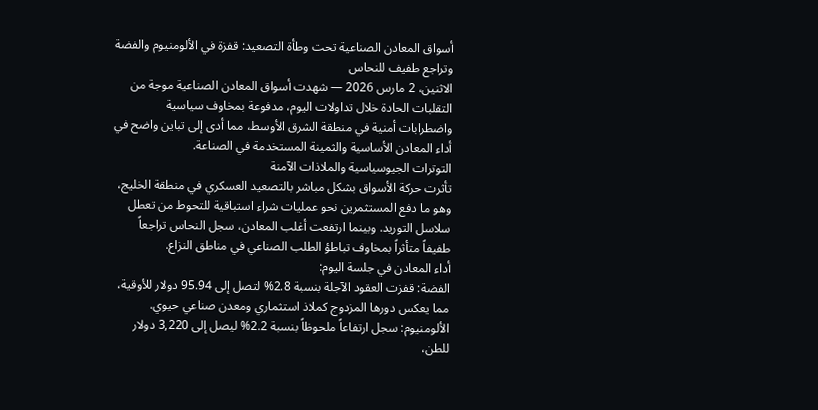أسواق المعادن الصناعية تحت وطأة التصعيد: قفزة في الألومنيوم والفضة وتراجع طفيف للنحاس
الاثنين، 2 مارس 2026 — شهدت أسواق المعادن الصناعية موجة من التقلبات الحادة خلال تداولات اليوم، مدفوعة بمخاوف سياسية واضطرابات أمنية في منطقة الشرق الأوسط، مما أدى إلى تباين واضح في أداء المعادن الأساسية والثمينة المستخدمة في الصناعة.
التوترات الجيوسياسية والملاذات الآمنة
تأثرت حركة الأسواق بشكل مباشر بالتصعيد العسكري في منطقة الخليج، وهو ما دفع المستثمرين نحو عمليات شراء استباقية للتحوط من تعطل سلاسل التوريد. وبينما ارتفعت أغلب المعادن، سجل النحاس تراجعاً طفيفاً متأثراً بمخاوف تباطؤ الطلب الصناعي في مناطق النزاع.
أداء المعادن في جلسة اليوم:
الفضة: قفزت العقود الآجلة بنسبة 2.8% لتصل إلى 95.94 دولار للأوقية، مما يعكس دورها المزدوج كملاذ استثماري ومعدن صناعي حيوي.
الألومنيوم: سجل ارتفاعاً ملحوظاً بنسبة 2.2% ليصل إلى 3,220 دولار للطن،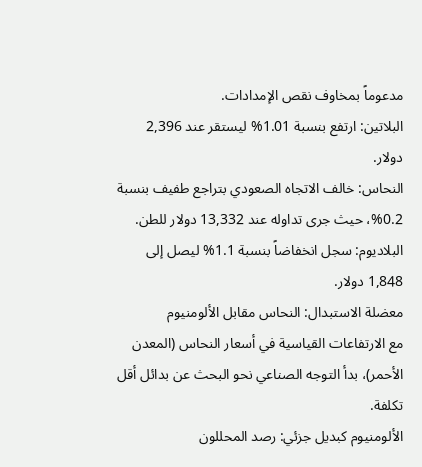مدعوماً بمخاوف نقص الإمدادات.
البلاتين: ارتفع بنسبة 1.01% ليستقر عند 2,396 دولار.
النحاس: خالف الاتجاه الصعودي بتراجع طفيف بنسبة 0.2%، حيث جرى تداوله عند 13,332 دولار للطن.
البلاديوم: سجل انخفاضاً بنسبة 1.1% ليصل إلى 1,848 دولار.
معضلة الاستبدال: النحاس مقابل الألومنيوم
مع الارتفاعات القياسية في أسعار النحاس (المعدن الأحمر)، بدأ التوجه الصناعي نحو البحث عن بدائل أقل تكلفة.
الألومنيوم كبديل جزئي: رصد المحللون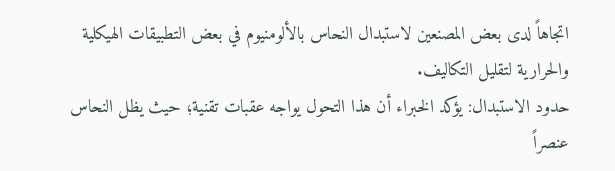اتجاهاً لدى بعض المصنعين لاستبدال النحاس بالألومنيوم في بعض التطبيقات الهيكلية والحرارية لتقليل التكاليف.
حدود الاستبدال: يؤكد الخبراء أن هذا التحول يواجه عقبات تقنية؛ حيث يظل النحاس عنصراً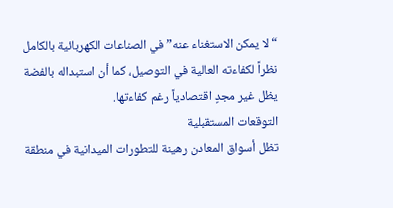“لا يمكن الاستغناء عنه” في الصناعات الكهربائية بالكامل نظراً لكفاءته العالية في التوصيل، كما أن استبداله بالفضة يظل غير مجدٍ اقتصادياً رغم كفاءتها.
التوقعات المستقبلية
تظل أسواق المعادن رهينة للتطورات الميدانية في منطقة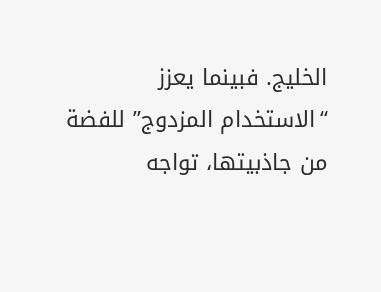الخليج. فبينما يعزز “الاستخدام المزدوج” للفضة من جاذبيتها، تواجه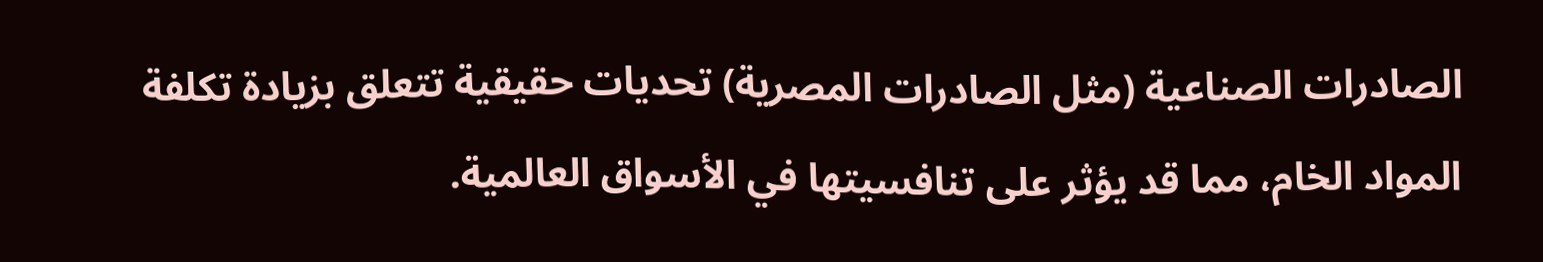الصادرات الصناعية (مثل الصادرات المصرية) تحديات حقيقية تتعلق بزيادة تكلفة المواد الخام، مما قد يؤثر على تنافسيتها في الأسواق العالمية.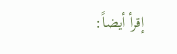إقرأ أيضاً: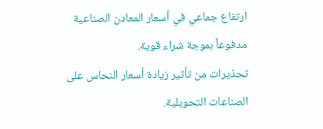ارتفاع جماعي في أسعار المعادن الصناعية مدفوعاً بموجة شراء قوية.
تحذيرات من تأثير زيادة أسعار النحاس على الصناعات التحويلية.